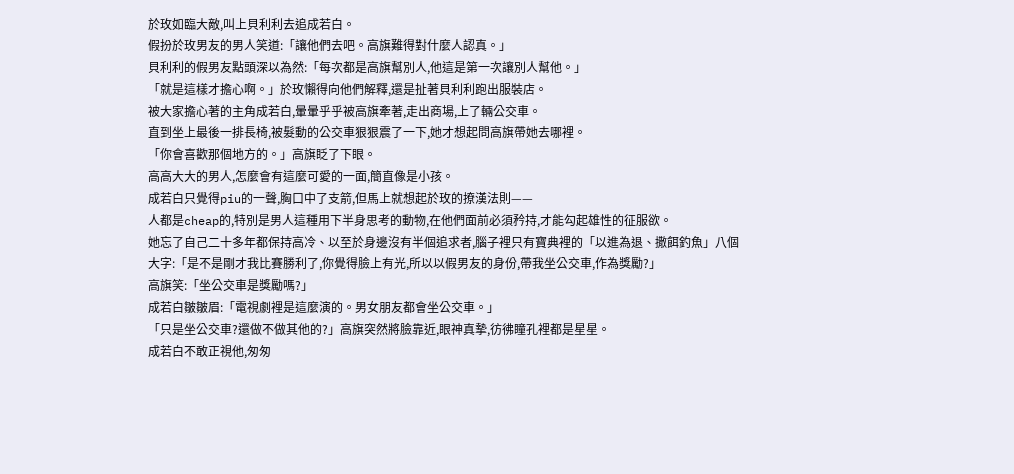於玫如臨大敵,叫上貝利利去追成若白。
假扮於玫男友的男人笑道:「讓他們去吧。高旗難得對什麼人認真。」
貝利利的假男友點頭深以為然:「每次都是高旗幫別人,他這是第一次讓別人幫他。」
「就是這樣才擔心啊。」於玫懶得向他們解釋,還是扯著貝利利跑出服裝店。
被大家擔心著的主角成若白,暈暈乎乎被高旗牽著,走出商場,上了輛公交車。
直到坐上最後一排長椅,被髮動的公交車狠狠震了一下,她才想起問高旗帶她去哪裡。
「你會喜歡那個地方的。」高旗眨了下眼。
高高大大的男人,怎麼會有這麼可愛的一面,簡直像是小孩。
成若白只覺得piu的一聲,胸口中了支箭,但馬上就想起於玫的撩漢法則——
人都是cheap的,特別是男人這種用下半身思考的動物,在他們面前必須矜持,才能勾起雄性的征服欲。
她忘了自己二十多年都保持高冷、以至於身邊沒有半個追求者,腦子裡只有寶典裡的「以進為退、撒餌釣魚」八個大字:「是不是剛才我比賽勝利了,你覺得臉上有光,所以以假男友的身份,帶我坐公交車,作為獎勵?」
高旗笑:「坐公交車是獎勵嗎?」
成若白皺皺眉:「電視劇裡是這麼演的。男女朋友都會坐公交車。」
「只是坐公交車?還做不做其他的?」高旗突然將臉靠近,眼神真摯,彷彿瞳孔裡都是星星。
成若白不敢正視他,匆匆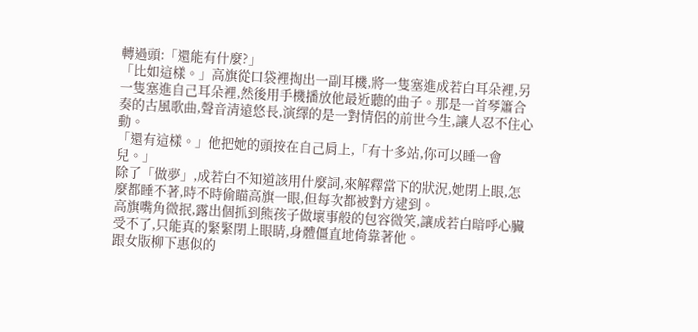轉過頭:「還能有什麼?」
「比如這樣。」高旗從口袋裡掏出一副耳機,將一隻塞進成若白耳朵裡,另一隻塞進自己耳朵裡,然後用手機播放他最近聽的曲子。那是一首琴簫合奏的古風歌曲,聲音清遠悠長,演繹的是一對情侶的前世今生,讓人忍不住心動。
「還有這樣。」他把她的頭按在自己肩上,「有十多站,你可以睡一會兒。」
除了「做夢」,成若白不知道該用什麼詞,來解釋當下的狀況,她閉上眼,怎麼都睡不著,時不時偷瞄高旗一眼,但每次都被對方逮到。
高旗嘴角微抿,露出個抓到熊孩子做壞事般的包容微笑,讓成若白暗呼心臟受不了,只能真的緊緊閉上眼睛,身體僵直地倚靠著他。
跟女版柳下惠似的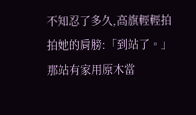不知忍了多久,高旗輕輕拍拍她的肩膀:「到站了。」
那站有家用原木當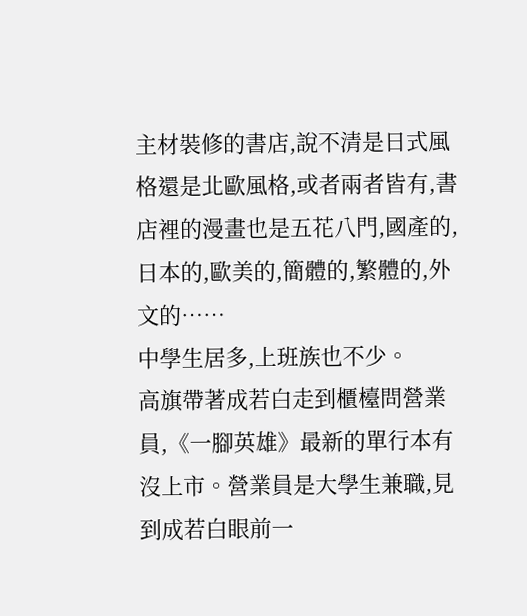主材裝修的書店,說不清是日式風格還是北歐風格,或者兩者皆有,書店裡的漫畫也是五花八門,國產的,日本的,歐美的,簡體的,繁體的,外文的……
中學生居多,上班族也不少。
高旗帶著成若白走到櫃檯問營業員,《一腳英雄》最新的單行本有沒上市。營業員是大學生兼職,見到成若白眼前一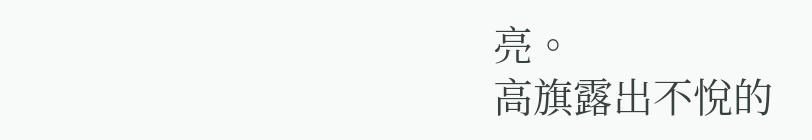亮。
高旗露出不悅的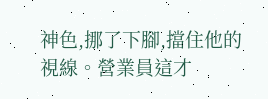神色,挪了下腳,擋住他的視線。營業員這才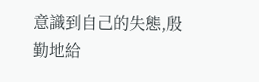意識到自己的失態,殷勤地給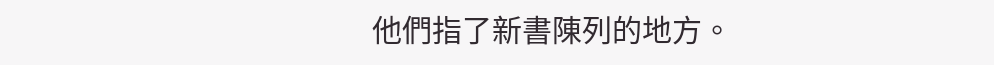他們指了新書陳列的地方。